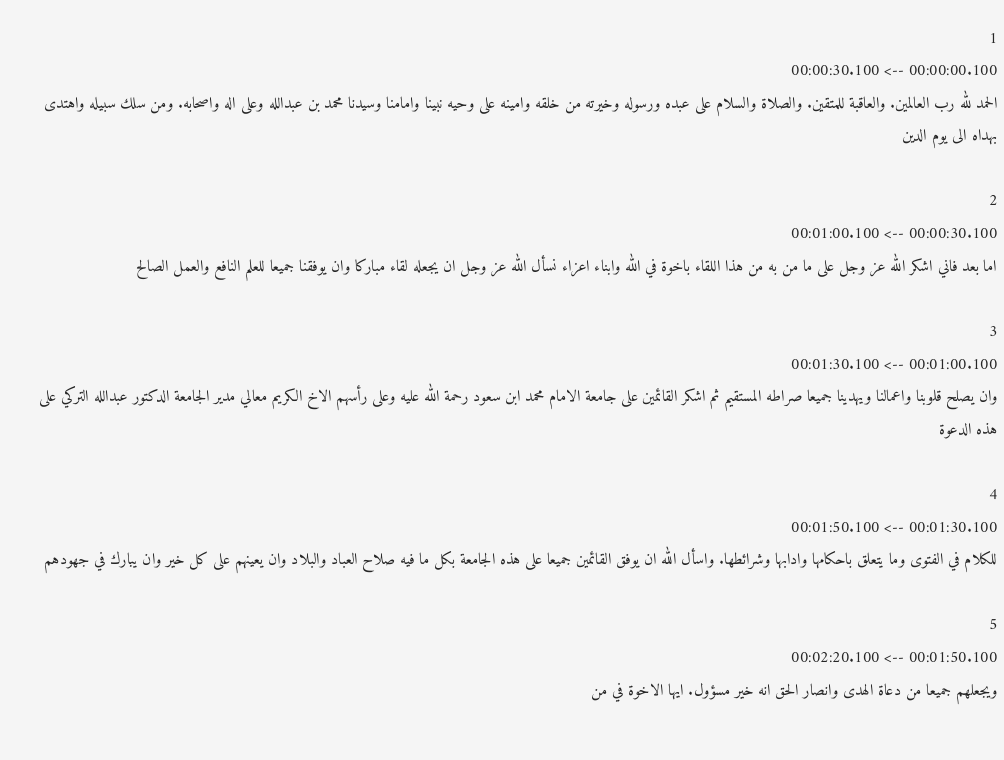1
00:00:00.100 --> 00:00:30.100
الحمد لله رب العالمين. والعاقبة للمتقين. والصلاة والسلام على عبده ورسوله وخيرته من خلقه وامينه على وحيه نبينا وامامنا وسيدنا محمد بن عبدالله وعلى اله واصحابه. ومن سلك سبيله واهتدى بهداه الى يوم الدين

2
00:00:30.100 --> 00:01:00.100
اما بعد فاني اشكر الله عز وجل على ما من به من هذا اللقاء باخوة في الله وابناء اعزاء نسأل الله عز وجل ان يجعله لقاء مباركا وان يوفقنا جميعا للعلم النافع والعمل الصالح

3
00:01:00.100 --> 00:01:30.100
وان يصلح قلوبنا واعمالنا ويهدينا جميعا صراطه المستقيم ثم اشكر القائمين على جامعة الامام محمد ابن سعود رحمة الله عليه وعلى رأسهم الاخ الكريم معالي مدير الجامعة الدكتور عبدالله التركي على هذه الدعوة

4
00:01:30.100 --> 00:01:50.100
للكلام في الفتوى وما يتعلق باحكامها وادابها وشرائطها. واسأل الله ان يوفق القائمين جميعا على هذه الجامعة بكل ما فيه صلاح العباد والبلاد وان يعينهم على كل خير وان يبارك في جهودهم

5
00:01:50.100 --> 00:02:20.100
ويجعلهم جميعا من دعاة الهدى وانصار الحق انه خير مسؤول. ايها الاخوة في من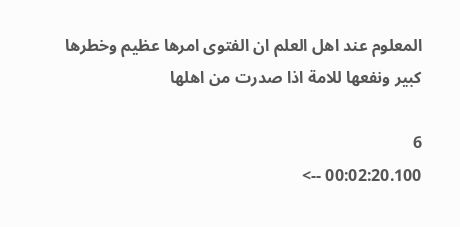المعلوم عند اهل العلم ان الفتوى امرها عظيم وخطرها كبير ونفعها للامة اذا صدرت من اهلها

6
00:02:20.100 -->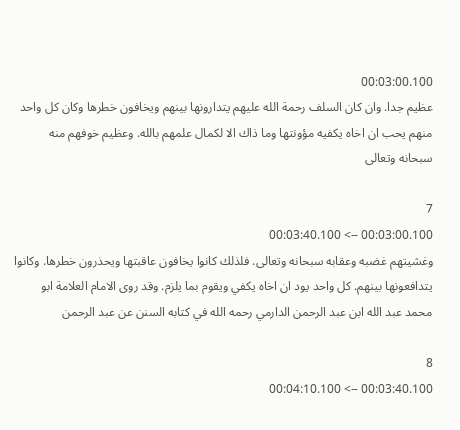00:03:00.100
عظيم جدا. وان كان السلف رحمة الله عليهم يتدارونها بينهم ويخافون خطرها وكان كل واحد منهم يحب ان اخاه يكفيه مؤونتها وما ذاك الا لكمال علمهم بالله. وعظيم خوفهم منه سبحانه وتعالى

7
00:03:00.100 --> 00:03:40.100
وغشيتهم غضبه وعقابه سبحانه وتعالى. فلذلك كانوا يخافون عاقبتها ويحذرون خطرها. وكانوا يتدافعونها بينهم. كل واحد يود ان اخاه يكفي ويقوم بما يلزم. وقد روى الامام العلامة ابو محمد عبد الله ابن عبد الرحمن الدارمي رحمه الله في كتابه السنن عن عبد الرحمن

8
00:03:40.100 --> 00:04:10.100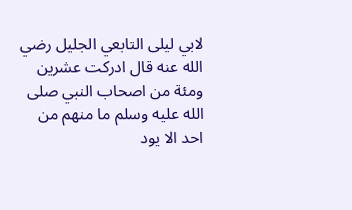لابي ليلى التابعي الجليل رضي الله عنه قال ادركت عشرين ومئة من اصحاب النبي صلى الله عليه وسلم ما منهم من احد الا يود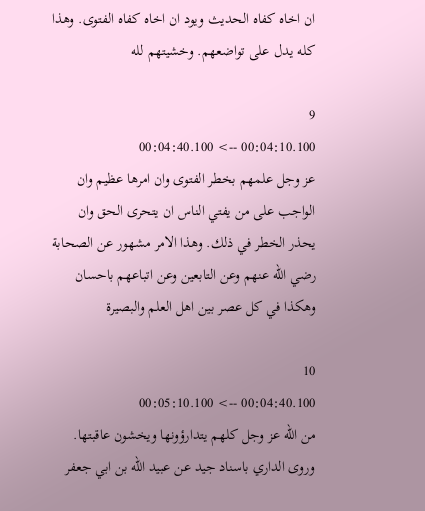ان اخاه كفاه الحديث ويود ان اخاه كفاه الفتوى. وهذا كله يدل على تواضعهم. وخشيتهم لله

9
00:04:10.100 --> 00:04:40.100
عز وجل علمهم بخطر الفتوى وان امرها عظيم وان الواجب على من يفتي الناس ان يتحرى الحق وان يحذر الخطر في ذلك. وهذا الامر مشهور عن الصحابة رضي الله عنهم وعن التابعين وعن اتباعهم باحسان وهكذا في كل عصر بين اهل العلم والبصيرة

10
00:04:40.100 --> 00:05:10.100
من الله عز وجل كلهم يتدارؤونها ويخشون عاقبتها. وروى الداري باسناد جيد عن عبيد الله بن ابي جعفر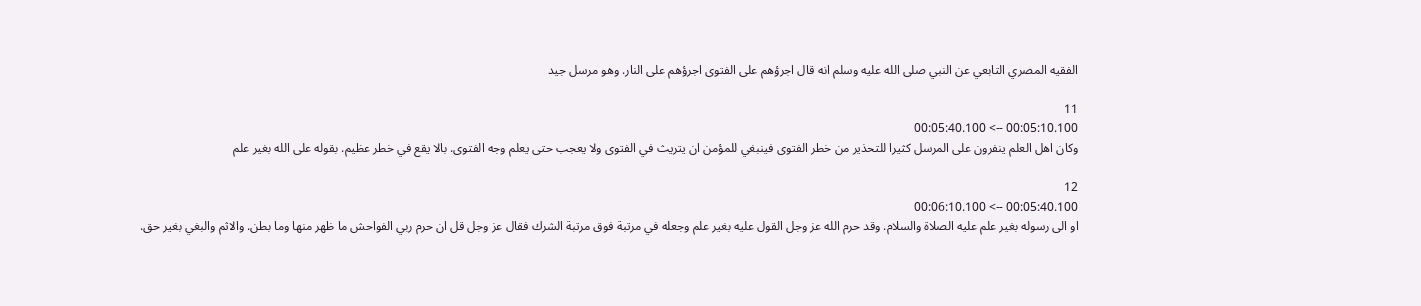الفقيه المصري التابعي عن النبي صلى الله عليه وسلم انه قال اجرؤهم على الفتوى اجرؤهم على النار. وهو مرسل جيد

11
00:05:10.100 --> 00:05:40.100
وكان اهل العلم ينفرون على المرسل كثيرا للتحذير من خطر الفتوى فينبغي للمؤمن ان يتريث في الفتوى ولا يعجب حتى يعلم وجه الفتوى. بالا يقع في خطر عظيم. بقوله على الله بغير علم

12
00:05:40.100 --> 00:06:10.100
او الى رسوله بغير علم عليه الصلاة والسلام. وقد حرم الله عز وجل القول عليه بغير علم وجعله في مرتبة فوق مرتبة الشرك فقال عز وجل قل ان حرم ربي الفواحش ما ظهر منها وما بطن. والاثم والبغي بغير حق.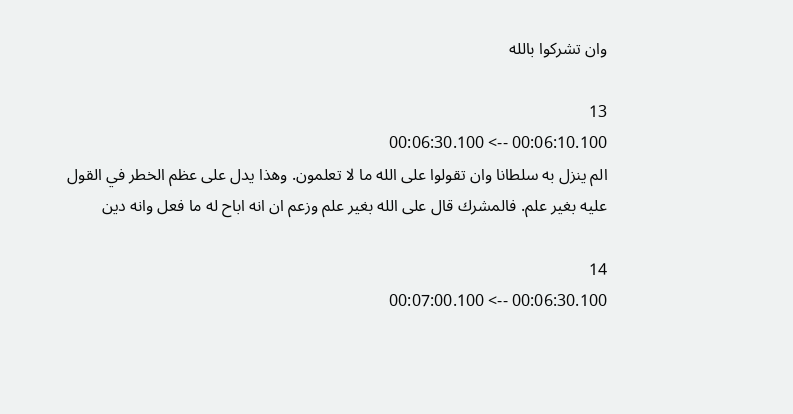وان تشركوا بالله

13
00:06:10.100 --> 00:06:30.100
الم ينزل به سلطانا وان تقولوا على الله ما لا تعلمون. وهذا يدل على عظم الخطر في القول عليه بغير علم. فالمشرك قال على الله بغير علم وزعم ان انه اباح له ما فعل وانه دين

14
00:06:30.100 --> 00:07:00.100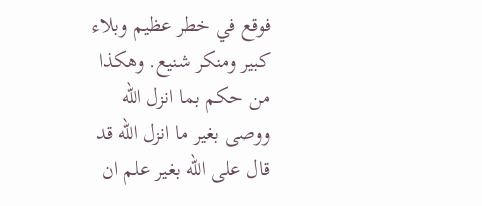فوقع في خطر عظيم وبلاء كبير ومنكر شنيع. وهكذا من حكم بما انزل الله ووصى بغير ما انزل الله قد قال على الله بغير علم ان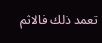تعمد ذلك فالاثم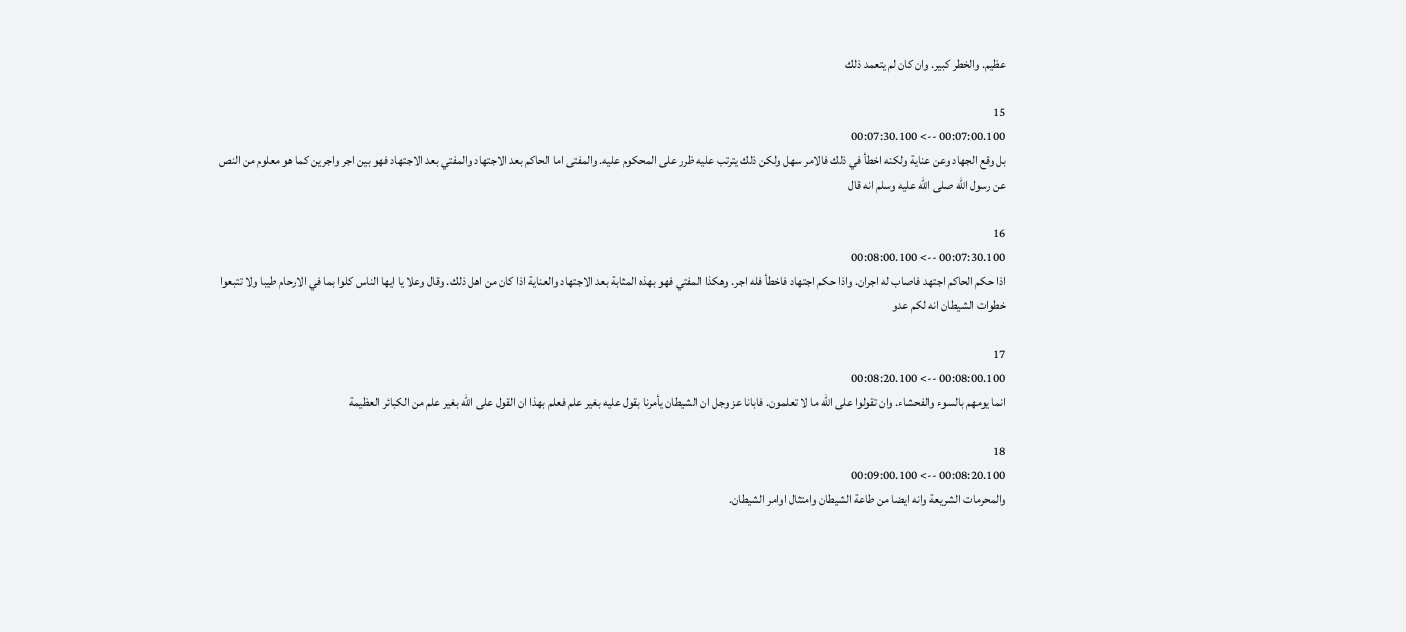عظيم. والخطر كبير. وان كان لم يتعمد ذلك

15
00:07:00.100 --> 00:07:30.100
بل وقع الجهاد وعن عناية ولكنه اخطأ في ذلك فالامر سهل ولكن ذلك يترتب عليه ظرر على المحكوم عليه. والمفتى اما الحاكم بعد الاجتهاد والمفتي بعد الاجتهاد فهو بين اجر واجرين كما هو معلوم من النص عن رسول الله صلى الله عليه وسلم انه قال

16
00:07:30.100 --> 00:08:00.100
اذا حكم الحاكم اجتهد فاصاب له اجران. واذا حكم اجتهاد فاخطأ فله اجر. وهكذا المفتي فهو بهذه المثابة بعد الاجتهاد والعناية اذا كان من اهل ذلك. وقال وعلا يا ايها الناس كلوا بما في الارحام طيبا ولا تتبعوا خطوات الشيطان انه لكم عدو

17
00:08:00.100 --> 00:08:20.100
انما يومهم بالسوء والفحشاء. وان تقولوا على الله ما لا تعلمون. فابانا عز وجل ان الشيطان يأمرنا بقول عليه بغير علم فعلم بهذا ان القول على الله بغير علم من الكبائر العظيمة

18
00:08:20.100 --> 00:09:00.100
والمحرمات الشريعة وانه ايضا من طاعة الشيطان وامتثال اوامر الشيطان.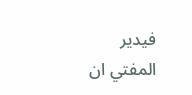فيدير المفتي ان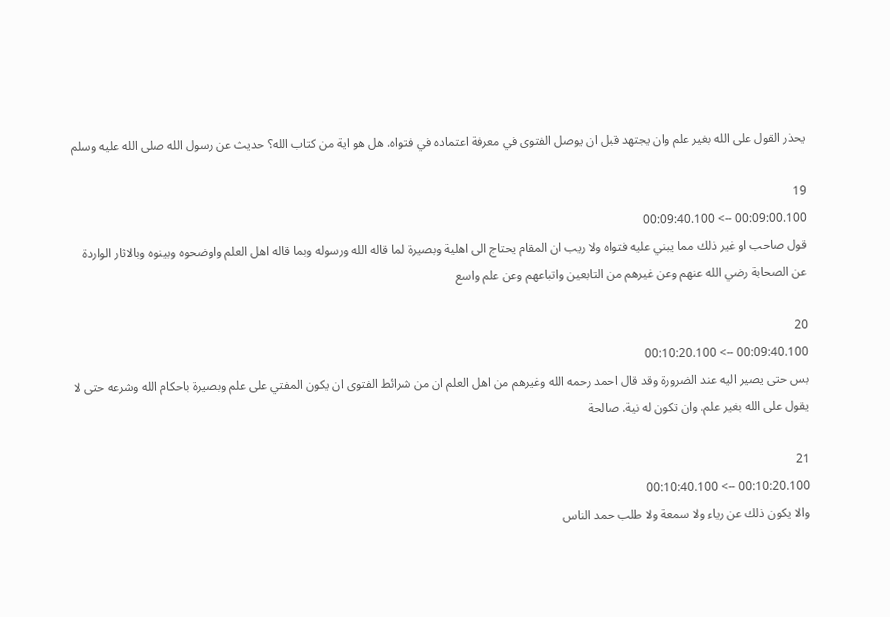يحذر القول على الله بغير علم وان يجتهد قبل ان يوصل الفتوى في معرفة اعتماده في فتواه. هل هو اية من كتاب الله؟ حديث عن رسول الله صلى الله عليه وسلم

19
00:09:00.100 --> 00:09:40.100
قول صاحب او غير ذلك مما يبني عليه فتواه ولا ريب ان المقام يحتاج الى اهلية وبصيرة لما قاله الله ورسوله وبما قاله اهل العلم واوضحوه وبينوه وبالاثار الواردة عن الصحابة رضي الله عنهم وعن غيرهم من التابعين واتباعهم وعن علم واسع

20
00:09:40.100 --> 00:10:20.100
بس حتى يصير اليه عند الضرورة وقد قال احمد رحمه الله وغيرهم من اهل العلم ان من شرائط الفتوى ان يكون المفتي على علم وبصيرة باحكام الله وشرعه حتى لا يقول على الله بغير علم. وان تكون له نية. صالحة

21
00:10:20.100 --> 00:10:40.100
والا يكون ذلك عن رياء ولا سمعة ولا طلب حمد الناس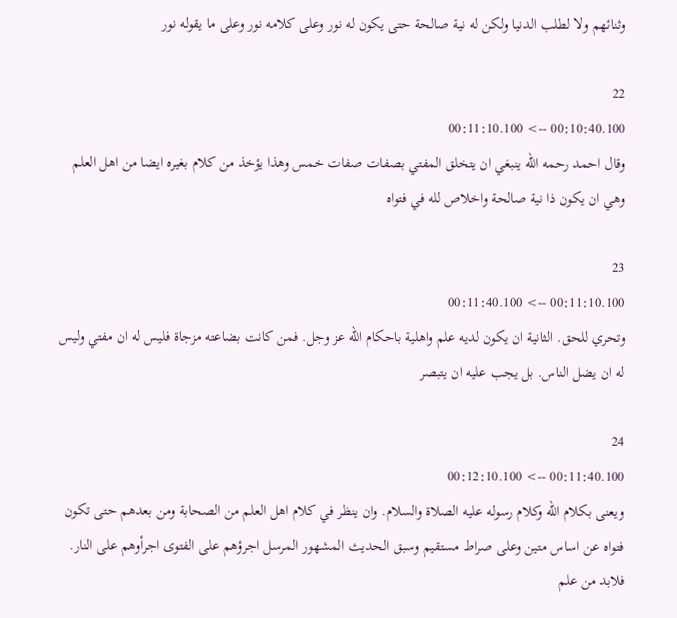وثنائهم ولا لطلب الدنيا ولكن له نية صالحة حتى يكون له نور وعلى كلامه نور وعلى ما يقوله نور

22
00:10:40.100 --> 00:11:10.100
وقال احمد رحمه الله ينبغي ان يتخلق المفتي بصفات صفات خمس وهذا يؤخذ من كلام بغيره ايضا من اهل العلم وهي ان يكون ذا نية صالحة واخلاص لله في فتواه

23
00:11:10.100 --> 00:11:40.100
وتحري للحق. الثانية ان يكون لديه علم واهلية باحكام الله عز وجل. فمن كانت بضاعته مزجاة فليس له ان مفتي وليس له ان يضل الناس. بل يجب عليه ان يتبصر

24
00:11:40.100 --> 00:12:10.100
ويعنى بكلام الله وكلام رسوله عليه الصلاة والسلام. وان ينظر في كلام اهل العلم من الصحابة ومن بعدهم حتى تكون فتواه عن اساس متين وعلى صراط مستقيم وسبق الحديث المشهور المرسل اجرؤهم على الفتوى اجرأوهم على النار. فلابد من علم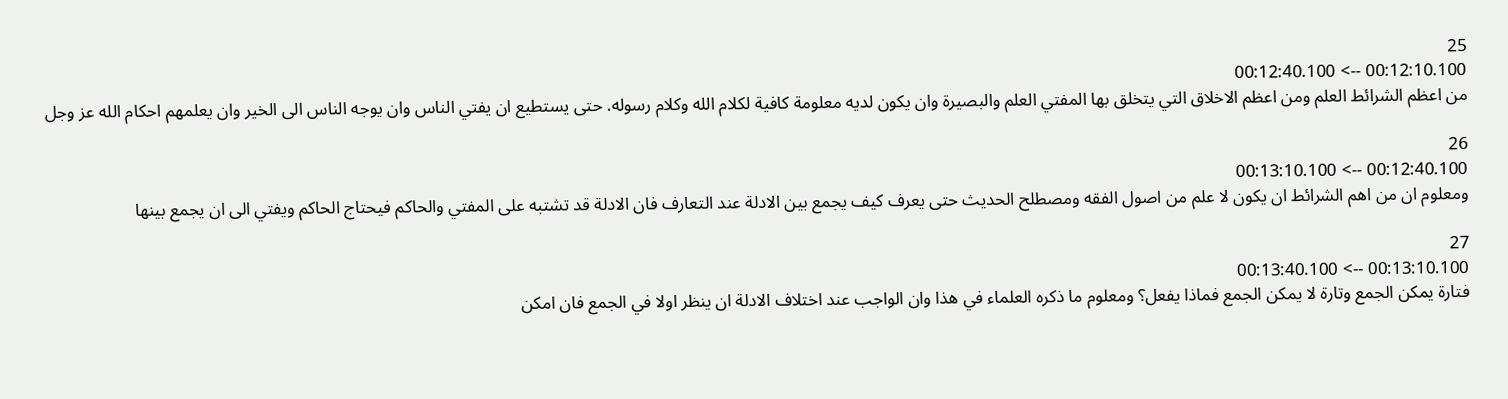25
00:12:10.100 --> 00:12:40.100
من اعظم الشرائط العلم ومن اعظم الاخلاق التي يتخلق بها المفتي العلم والبصيرة وان يكون لديه معلومة كافية لكلام الله وكلام رسوله. حتى يستطيع ان يفتي الناس وان يوجه الناس الى الخير وان يعلمهم احكام الله عز وجل

26
00:12:40.100 --> 00:13:10.100
ومعلوم ان من اهم الشرائط ان يكون لا علم من اصول الفقه ومصطلح الحديث حتى يعرف كيف يجمع بين الادلة عند التعارف فان الادلة قد تشتبه على المفتي والحاكم فيحتاج الحاكم ويفتي الى ان يجمع بينها

27
00:13:10.100 --> 00:13:40.100
فتارة يمكن الجمع وتارة لا يمكن الجمع فماذا يفعل؟ ومعلوم ما ذكره العلماء في هذا وان الواجب عند اختلاف الادلة ان ينظر اولا في الجمع فان امكن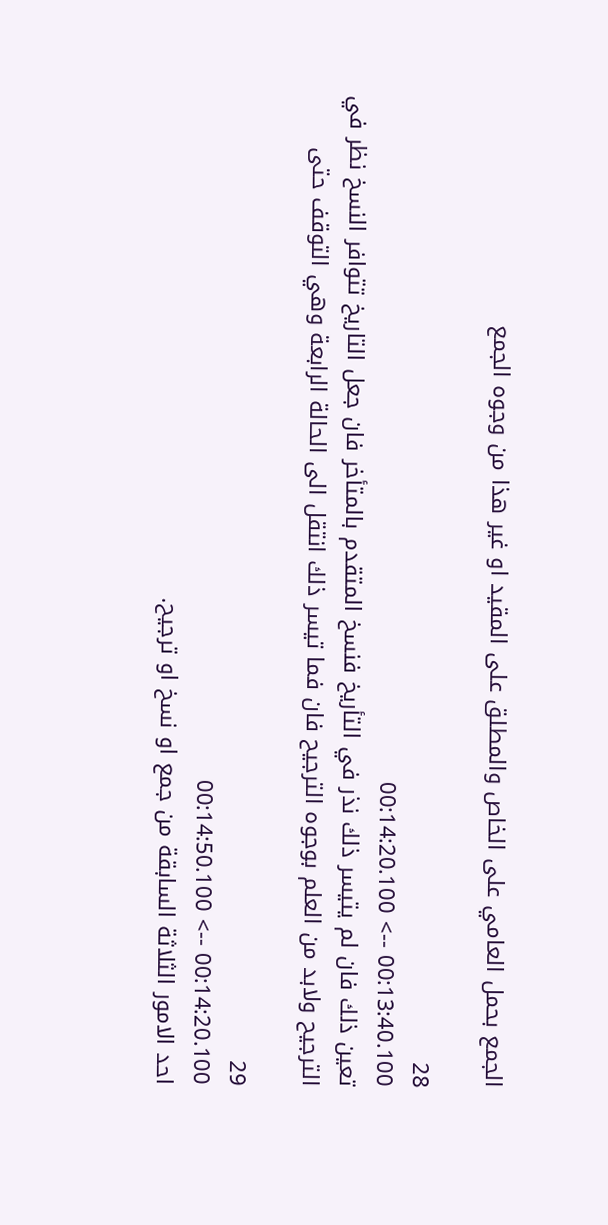الجمع بحمل العامي على الخاص والمطلق على المقيد او غير هذا من وجوه الجمع

28
00:13:40.100 --> 00:14:20.100
تعين ذلك فان لم يتيسر ذلك نذر في التأريخ فنسخ المتقدم بالمتأخر فان جعل التاريخ تتوافر النسخ نظر في الترجيح ولابد من العلم بوجوه الترجيح فان فما تيسر ذلك انتقل الى الحالة الرابعة وهي التوقف حتى

29
00:14:20.100 --> 00:14:50.100
احد الامور الثلاثة السابقة من جمع او نسخ او ترجيح.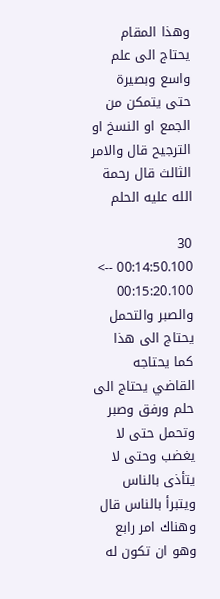وهذا المقام يحتاج الى علم واسع وبصيرة حتى يتمكن من الجمع او النسخ او الترجيح قال والامر الثالث قال رحمة الله عليه الحلم

30
00:14:50.100 --> 00:15:20.100
والصبر والتحمل يحتاج الى هذا كما يحتاجه القاضي يحتاج الى حلم ورفق وصبر وتحمل حتى لا يغضب وحتى لا يتأذى بالناس ويتبرأ بالناس قال وهناك امر رابع وهو ان تكون له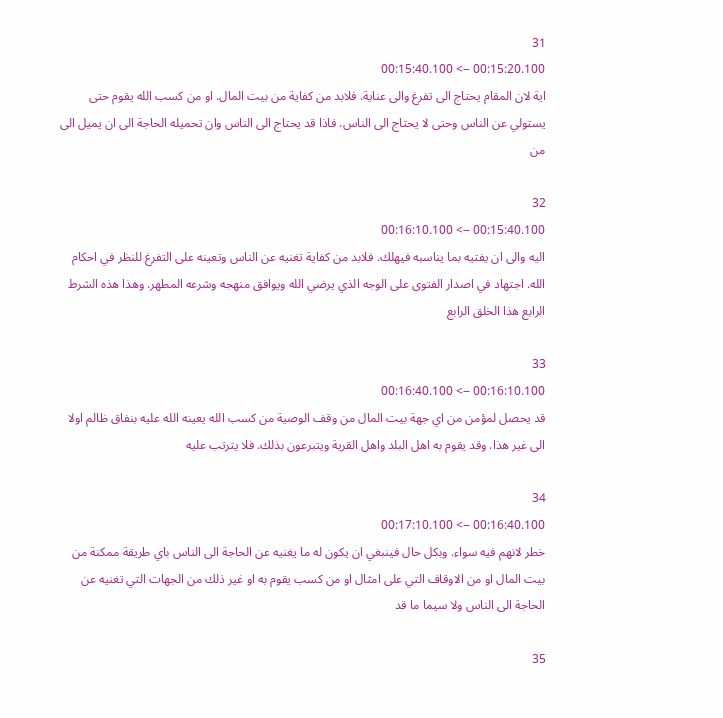31
00:15:20.100 --> 00:15:40.100
اية لان المقام يحتاج الى تفرغ والى عناية. فلابد من كفاية من بيت المال. او من كسب الله يقوم حتى يستولي عن الناس وحتى لا يحتاج الى الناس. فاذا قد يحتاج الى الناس وان تحميله الحاجة الى ان يميل الى من

32
00:15:40.100 --> 00:16:10.100
اليه والى ان يفتيه بما يناسبه فيهلك. فلابد من كفاية تغنيه عن الناس وتعينه على التفرغ للنظر في احكام الله. اجتهاد في اصدار الفتوى على الوجه الذي يرضي الله ويوافق منهجه وشرعه المطهر. وهذا هذه الشرط الرابع هذا الخلق الرابع

33
00:16:10.100 --> 00:16:40.100
قد يحصل لمؤمن من اي جهة بيت المال من وقف الوصية من كسب الله يعينه الله عليه بنفاق ظالم اولا الى غير هذا. وقد يقوم به اهل البلد واهل القرية ويتبرعون بذلك. فلا يترتب عليه

34
00:16:40.100 --> 00:17:10.100
خطر لانهم فيه سواء. وبكل حال فينبغي ان يكون له ما يغنيه عن الحاجة الى الناس باي طريقة ممكنة من بيت المال او من الاوقاف التي على امثال او من كسب يقوم به او غير ذلك من الجهات التي تغنيه عن الحاجة الى الناس ولا سيما ما قد

35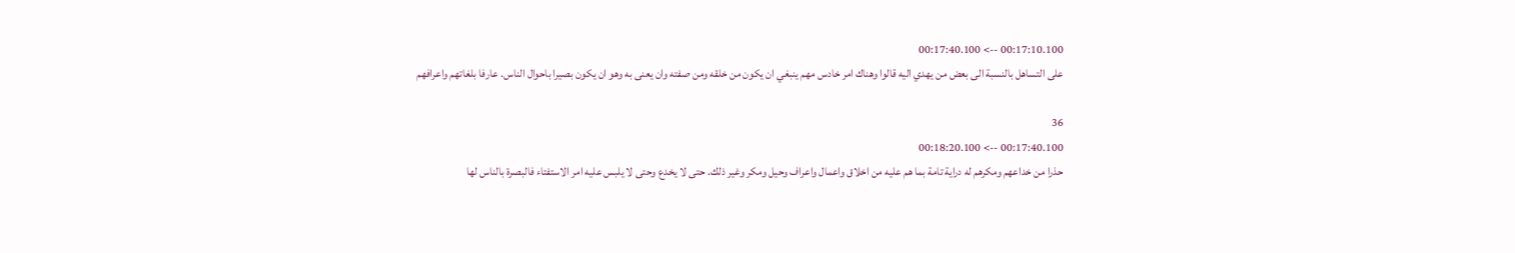00:17:10.100 --> 00:17:40.100
على التساهل بالنسبة الى بعض من يهدي اليه قالوا وهناك امر خادس مهم ينبغي ان يكون من خلقه ومن صفته وان يعنى به وهو ان يكون بصيرا باحوال الناس. عارفا بلغاتهم واعرافهم

36
00:17:40.100 --> 00:18:20.100
حذرا من خداعهم ومكرهم له دراية تامة بما هم عليه من اخلاق واعمال واعراف وحيل ومكر وغير ذلك. حتى لا يخدع وحتى لا يلبس عليه امر الاستفتاء فالبصرة بالناس لها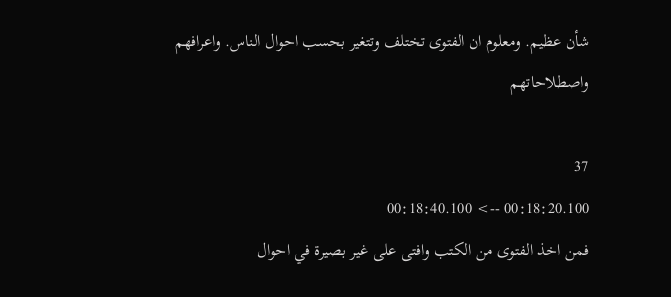شأن عظيم. ومعلوم ان الفتوى تختلف وتتغير بحسب احوال الناس. واعرافهم واصطلاحاتهم

37
00:18:20.100 --> 00:18:40.100
فمن اخذ الفتوى من الكتب وافتى على غير بصيرة في احوال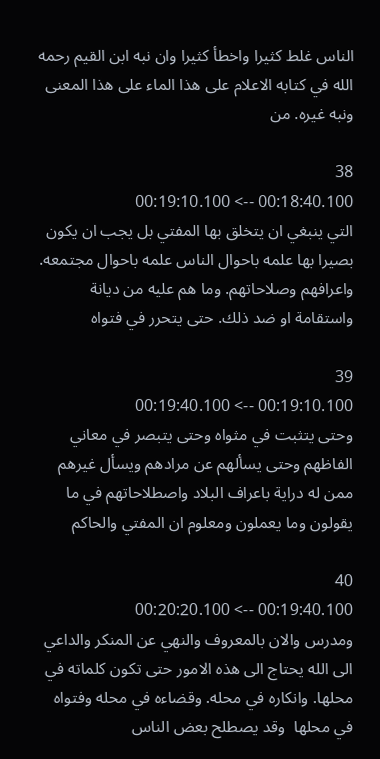الناس غلط كثيرا واخطأ كثيرا وان نبه ابن القيم رحمه الله في كتابه الاعلام على هذا الماء على هذا المعنى ونبه غيره. من

38
00:18:40.100 --> 00:19:10.100
التي ينبغي ان يتخلق بها المفتي بل يجب ان يكون بصيرا بها علمه باحوال الناس علمه باحوال مجتمعه. واعرافهم وصلاحاتهم. وما هم عليه من ديانة واستقامة او ضد ذلك. حتى يتحرر في فتواه

39
00:19:10.100 --> 00:19:40.100
وحتى يتثبت في مثواه وحتى يتبصر في معاني الفاظهم وحتى يسألهم عن مرادهم ويسأل غيرهم ممن له دراية باعراف البلاد واصطلاحاتهم في ما يقولون وما يعملون ومعلوم ان المفتي والحاكم

40
00:19:40.100 --> 00:20:20.100
ومدرس والان بالمعروف والنهي عن المنكر والداعي الى الله يحتاج الى هذه الامور حتى تكون كلماته في محلها. وانكاره في محله. وقضاءه في محله وفتواه في محلها  وقد يصطلح بعض الناس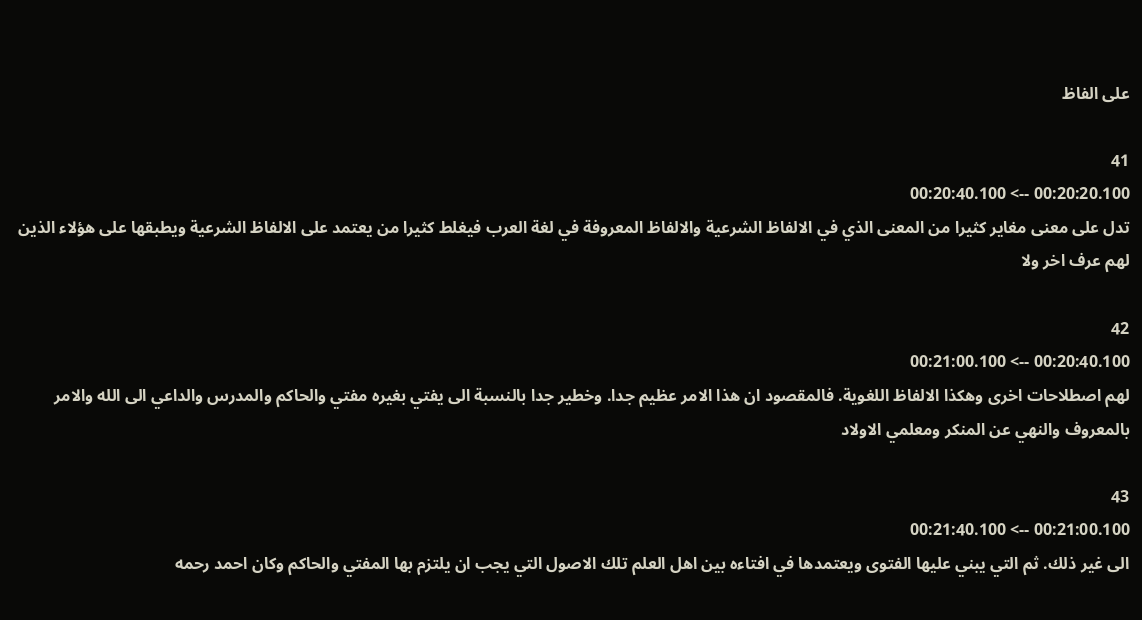على الفاظ

41
00:20:20.100 --> 00:20:40.100
تدل على معنى مغاير كثيرا من المعنى الذي في الالفاظ الشرعية والالفاظ المعروفة في لغة العرب فيغلط كثيرا من يعتمد على الالفاظ الشرعية ويطبقها على هؤلاء الذين لهم عرف اخر ولا

42
00:20:40.100 --> 00:21:00.100
لهم اصطلاحات اخرى وهكذا الالفاظ اللغوية. فالمقصود ان هذا الامر عظيم جدا. وخطير جدا بالنسبة الى يفتي بغيره مفتي والحاكم والمدرس والداعي الى الله والامر بالمعروف والنهي عن المنكر ومعلمي الاولاد

43
00:21:00.100 --> 00:21:40.100
الى غير ذلك. ثم التي يبني عليها الفتوى ويعتمدها في افتاءه بين اهل العلم تلك الاصول التي يجب ان يلتزم بها المفتي والحاكم وكان احمد رحمه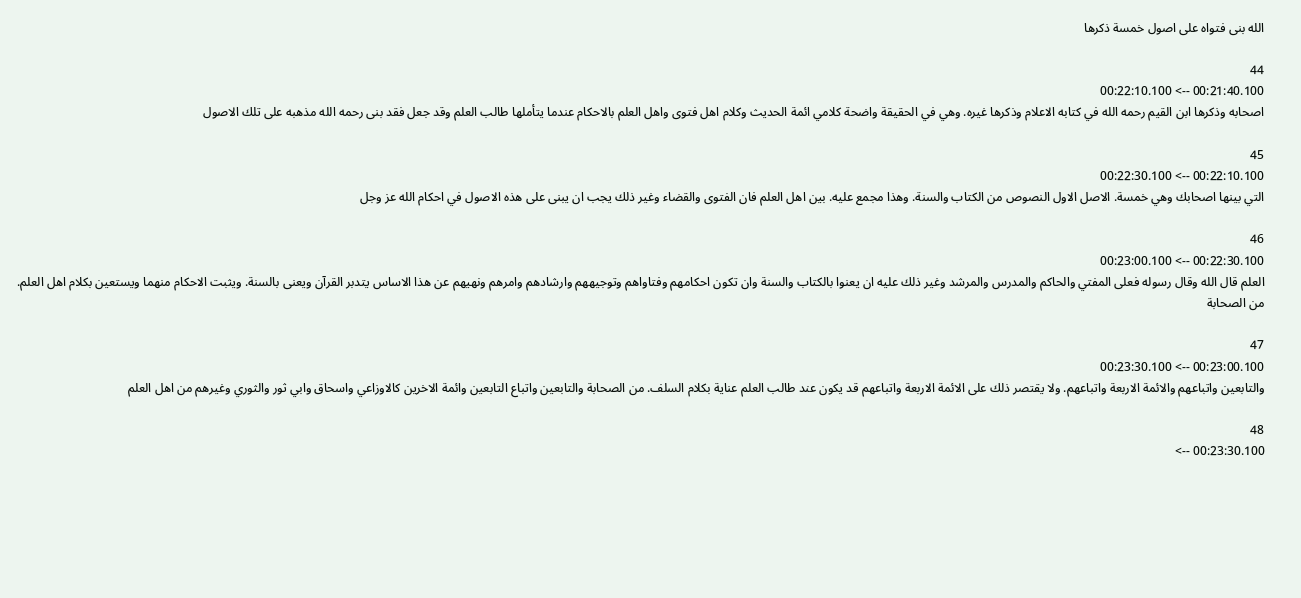الله بنى فتواه على اصول خمسة ذكرها

44
00:21:40.100 --> 00:22:10.100
اصحابه وذكرها ابن القيم رحمه الله في كتابه الاعلام وذكرها غيره. وهي في الحقيقة واضحة كلامي ائمة الحديث وكلام اهل فتوى واهل العلم بالاحكام عندما يتأملها طالب العلم وقد جعل فقد بنى رحمه الله مذهبه على تلك الاصول

45
00:22:10.100 --> 00:22:30.100
التي بينها اصحابك وهي خمسة. الاصل الاول النصوص من الكتاب والسنة. وهذا مجمع عليه. بين اهل العلم فان الفتوى والقضاء وغير ذلك يجب ان يبنى على هذه الاصول في احكام الله عز وجل

46
00:22:30.100 --> 00:23:00.100
العلم قال الله وقال رسوله فعلى المفتي والحاكم والمدرس والمرشد وغير ذلك عليه ان يعنوا بالكتاب والسنة وان تكون احكامهم وفتاواهم وتوجيههم وارشادهم وامرهم ونهيهم عن هذا الاساس يتدبر القرآن ويعنى بالسنة. ويثبت الاحكام منهما ويستعين بكلام اهل العلم. من الصحابة

47
00:23:00.100 --> 00:23:30.100
والتابعين واتباعهم والائمة الاربعة واتباعهم. ولا يقتصر ذلك على الائمة الاربعة واتباعهم قد يكون عند طالب العلم عناية بكلام السلف. من الصحابة والتابعين واتباع التابعين وائمة الاخرين كالاوزاعي واسحاق وابي ثور والثوري وغيرهم من اهل العلم

48
00:23:30.100 -->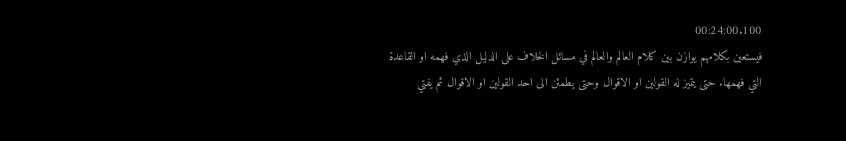00:24:00.100
فيستعين بكلامهم يوازن بين كلام العالم والعالم في مسائل الخلاف على الدليل الذي فهمه او القاعدة التي فهمها. حتى يتميز له القولين او الاقوال وحتى يطمئن الى احد القولين او الاقوال ثم يفتي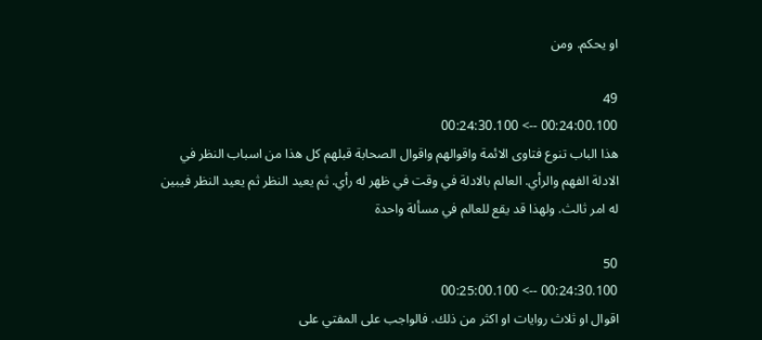او يحكم. ومن

49
00:24:00.100 --> 00:24:30.100
هذا الباب تنوع فتاوى الائمة واقوالهم واقوال الصحابة قبلهم كل هذا من اسباب النظر في الادلة الفهم والرأي. العالم بالادلة في وقت في ظهر له رأي. ثم يعيد النظر ثم يعيد النظر فيبين له امر ثالث. ولهذا قد يقع للعالم في مسألة واحدة

50
00:24:30.100 --> 00:25:00.100
اقوال او ثلاث روايات او اكثر من ذلك. فالواجب على المفتي على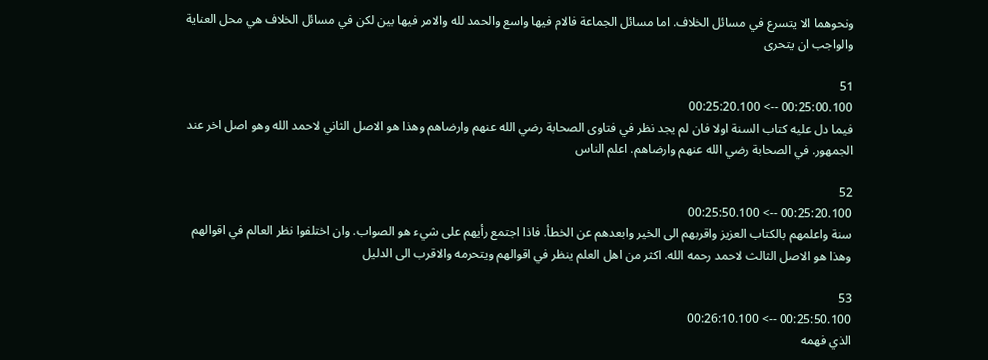ونحوهما الا يتسرع في مسائل الخلاف. اما مسائل الجماعة فالام فيها واسع والحمد لله والامر فيها بين لكن في مسائل الخلاف هي محل العناية والواجب ان يتحرى

51
00:25:00.100 --> 00:25:20.100
فيما دل عليه كتاب السنة اولا فان لم يجد نظر في فتاوى الصحابة رضي الله عنهم وارضاهم وهذا هو الاصل الثاني لاحمد الله وهو اصل اخر عند الجمهور. في الصحابة رضي الله عنهم وارضاهم. اعلم الناس

52
00:25:20.100 --> 00:25:50.100
سنة واعلمهم بالكتاب العزيز واقربهم الى الخير وابعدهم عن الخطأ. فاذا اجتمع رأيهم على شيء هو الصواب. وان اختلفوا نظر العالم في اقوالهم وهذا هو الاصل الثالث لاحمد رحمه الله. اكثر من اهل العلم ينظر في اقوالهم ويتحرمه والاقرب الى الدليل

53
00:25:50.100 --> 00:26:10.100
الذي فهمه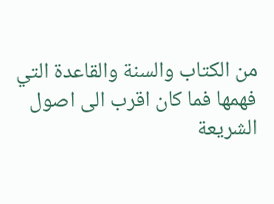من الكتاب والسنة والقاعدة التي فهمها فما كان اقرب الى اصول الشريعة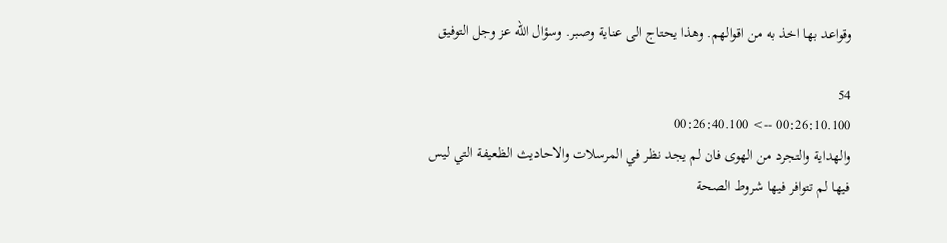وقواعد بها اخذ به من اقوالهم. وهذا يحتاج الى عناية وصبر. وسؤال الله عز وجل التوفيق

54
00:26:10.100 --> 00:26:40.100
والهداية والتجرد من الهوى فان لم يجد نظر في المرسلات والاحاديث الظعيفة التي ليس فيها لم تتوافر فيها شروط الصحة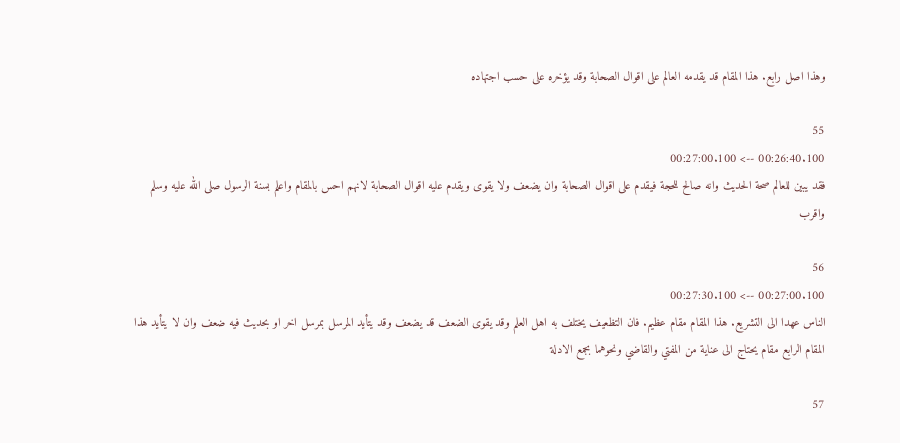وهذا اصل رابع. هذا المقام قد يقدمه العالم على اقوال الصحابة وقد يؤخره على حسب اجتهاده

55
00:26:40.100 --> 00:27:00.100
فقد يبين للعالم صحة الحديث وانه صالح للحجة فيقدم على اقوال الصحابة وان يضعف ولا يقوى ويقدم عليه اقوال الصحابة لانهم احس بالمقام واعلم بسنة الرسول صلى الله عليه وسلم واقرب

56
00:27:00.100 --> 00:27:30.100
الناس عهدا الى التشريع. هذا المقام مقام عظيم. فان التظعيف يختلف به اهل العلم وقد يقوى الضعف قد يضعف وقد يتأيد المرسل بمرسل اخر او بحديث فيه ضعف وان لا يتأيد هذا المقام الرابع مقام يحتاج الى عناية من المفتي والقاضي ونحوهما بجمع الادلة

57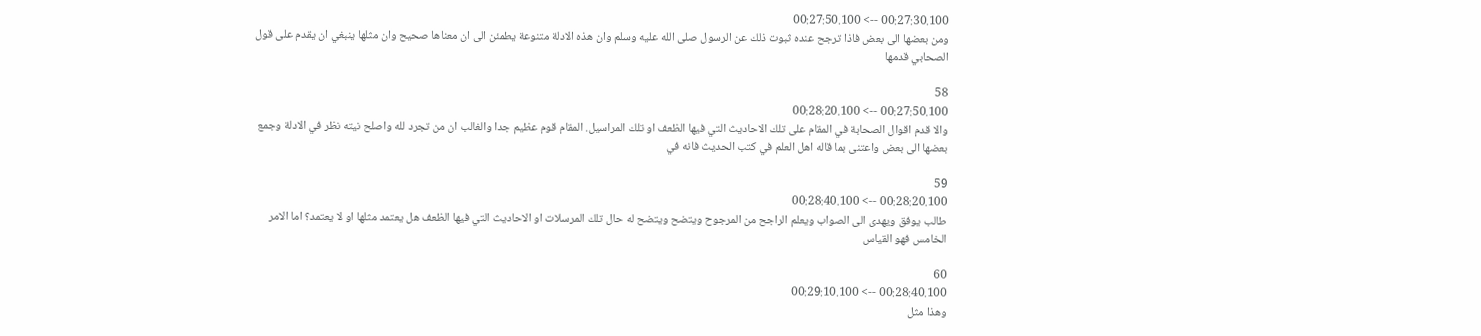00:27:30.100 --> 00:27:50.100
ومن بعضها الى بعض فاذا ترجح عنده ثبوت ذلك عن الرسول صلى الله عليه وسلم وان هذه الادلة متنوعة يطمئن الى ان معناها صحيح وان مثلها ينبغي ان يقدم على قول الصحابي قدمها

58
00:27:50.100 --> 00:28:20.100
والا قدم اقوال الصحابة في المقام على تلك الاحاديث التي فيها الظعف او تلك المراسيل. المقام قوم عظيم جدا والغالب ان من تجرد لله واصلح نيته نظر في الادلة وجمع بعضها الى بعض واعتنى بما قاله اهل العلم في كتب الحديث فانه في

59
00:28:20.100 --> 00:28:40.100
طالب يوفق ويهدى الى الصواب ويعلم الراجح من المرجوح ويتضح ويتضح له حال تلك المرسلات او الاحاديث التي فيها الظعف هل يعتمد مثلها او لا يعتمد؟ اما الامر الخامس فهو القياس

60
00:28:40.100 --> 00:29:10.100
وهذا مثل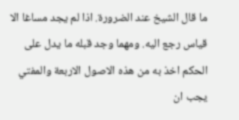ما قال الشيخ عند الضرورة. اذا لم يجد مساغا الا قياس رجع اليه. ومهما وجد قبله ما يدل على الحكم اخذ به من هذه الاصول الاربعة والمفتي يجب ان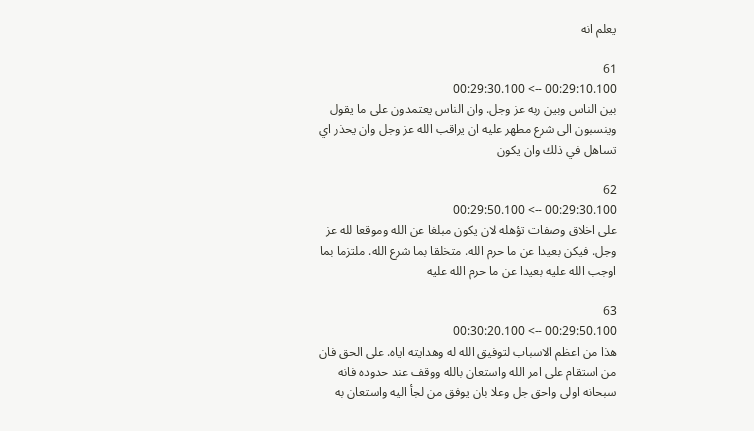يعلم انه

61
00:29:10.100 --> 00:29:30.100
بين الناس وبين ربه عز وجل. وان الناس يعتمدون على ما يقول وينسبون الى شرع مطهر عليه ان يراقب الله عز وجل وان يحذر اي تساهل في ذلك وان يكون

62
00:29:30.100 --> 00:29:50.100
على اخلاق وصفات تؤهله لان يكون مبلغا عن الله وموقعا لله عز وجل. فيكن بعيدا عن ما حرم الله. متخلقا بما شرع الله. ملتزما بما اوجب الله عليه بعيدا عن ما حرم الله عليه

63
00:29:50.100 --> 00:30:20.100
هذا من اعظم الاسباب لتوفيق الله له وهدايته اياه. على الحق فان من استقام على امر الله واستعان بالله ووقف عند حدوده فانه سبحانه اولى واحق جل وعلا بان يوفق من لجأ اليه واستعان به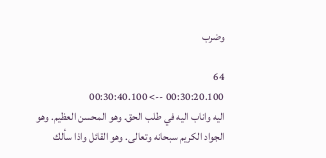وضرب

64
00:30:20.100 --> 00:30:40.100
اليه واناب اليه في طلب الحق. وهو المحسن العظيم. وهو الجواد الكريم سبحانه وتعالى. وهو القائل واذا سألك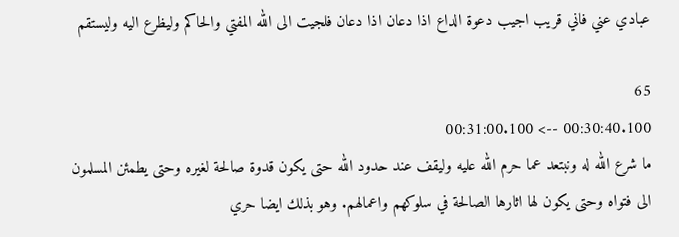عبادي عني فاني قريب اجيب دعوة الداع اذا دعان اذا دعان فلجيت الى الله المفتي والحاكم وليظرع اليه وليستقم

65
00:30:40.100 --> 00:31:00.100
ما شرع الله له ونبتعد عما حرم الله عليه وليقف عند حدود الله حتى يكون قدوة صالحة لغيره وحتى يطمئن المسلمون الى فتواه وحتى يكون لها اثارها الصالحة في سلوكهم واعمالهم. وهو بذلك ايضا حري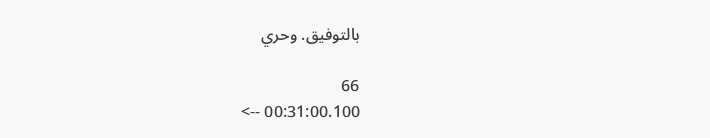بالتوفيق. وحري

66
00:31:00.100 -->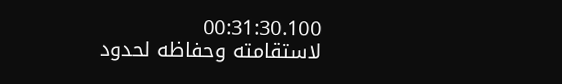00:31:30.100
لاستقامته وحفاظه لحدود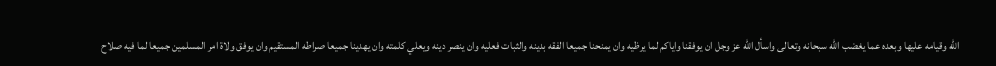الله وقيامه عليها وبعده عما يغضب الله سبحانه وتعالى واسأل الله عز وجل ان يوفقنا واياكم لما يرظيه وان يمنحنا جميعا الفقه بدينه والثبات فعليه وان ينصر دينه ويعلي كلمته وان يهدينا جميعا صراطه المستقيم وان يوفق ولاة امر المسلمين جميعا لما فيه صلاح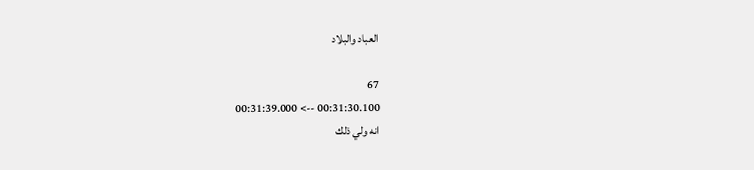العباد والبلاد

67
00:31:30.100 --> 00:31:39.000
انه ولي ذلك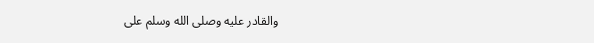والقادر عليه وصلى الله وسلم على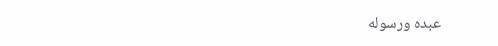عبده ورسوله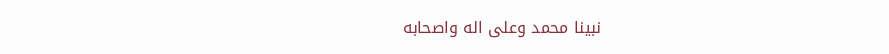نبينا محمد وعلى اله واصحابه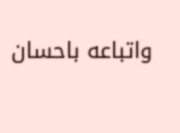واتباعه باحسان